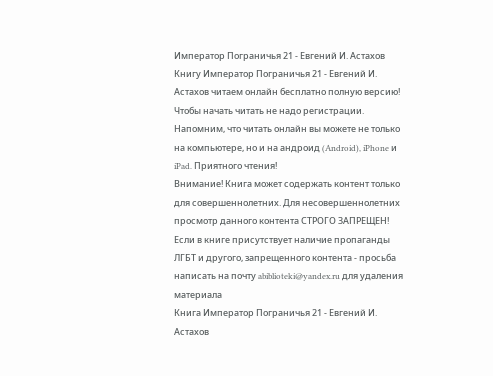Император Пограничья 21 - Евгений И. Астахов
Книгу Император Пограничья 21 - Евгений И. Астахов читаем онлайн бесплатно полную версию! Чтобы начать читать не надо регистрации. Напомним, что читать онлайн вы можете не только на компьютере, но и на андроид (Android), iPhone и iPad. Приятного чтения!
Внимание! Книга может содержать контент только для совершеннолетних. Для несовершеннолетних просмотр данного контента СТРОГО ЗАПРЕЩЕН! Если в книге присутствует наличие пропаганды ЛГБТ и другого, запрещенного контента - просьба написать на почту abiblioteki@yandex.ru для удаления материала
Книга Император Пограничья 21 - Евгений И. Астахов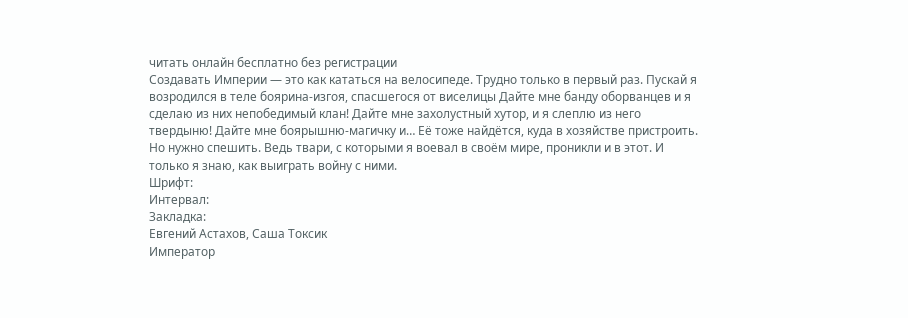читать онлайн бесплатно без регистрации
Создавать Империи — это как кататься на велосипеде. Трудно только в первый раз. Пускай я возродился в теле боярина-изгоя, спасшегося от виселицы Дайте мне банду оборванцев и я сделаю из них непобедимый клан! Дайте мне захолустный хутор, и я слеплю из него твердыню! Дайте мне боярышню-магичку и… Её тоже найдётся, куда в хозяйстве пристроить. Но нужно спешить. Ведь твари, с которыми я воевал в своём мире, проникли и в этот. И только я знаю, как выиграть войну с ними.
Шрифт:
Интервал:
Закладка:
Евгений Астахов, Саша Токсик
Император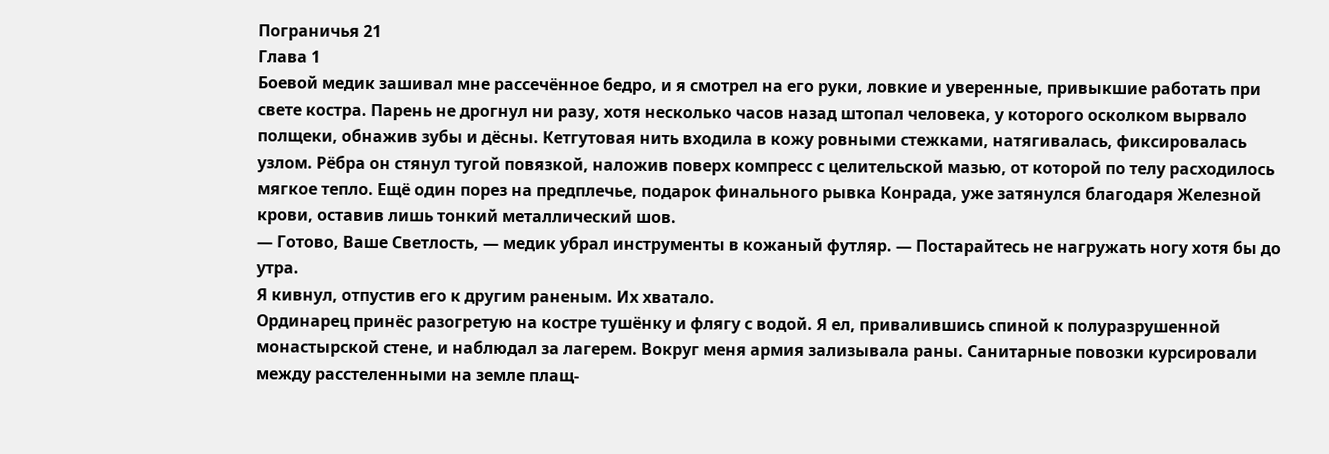Пограничья 21
Глава 1
Боевой медик зашивал мне рассечённое бедро, и я смотрел на его руки, ловкие и уверенные, привыкшие работать при свете костра. Парень не дрогнул ни разу, хотя несколько часов назад штопал человека, у которого осколком вырвало полщеки, обнажив зубы и дёсны. Кетгутовая нить входила в кожу ровными стежками, натягивалась, фиксировалась узлом. Рёбра он стянул тугой повязкой, наложив поверх компресс с целительской мазью, от которой по телу расходилось мягкое тепло. Ещё один порез на предплечье, подарок финального рывка Конрада, уже затянулся благодаря Железной крови, оставив лишь тонкий металлический шов.
— Готово, Ваше Светлость, — медик убрал инструменты в кожаный футляр. — Постарайтесь не нагружать ногу хотя бы до утра.
Я кивнул, отпустив его к другим раненым. Их хватало.
Ординарец принёс разогретую на костре тушёнку и флягу с водой. Я ел, привалившись спиной к полуразрушенной монастырской стене, и наблюдал за лагерем. Вокруг меня армия зализывала раны. Санитарные повозки курсировали между расстеленными на земле плащ-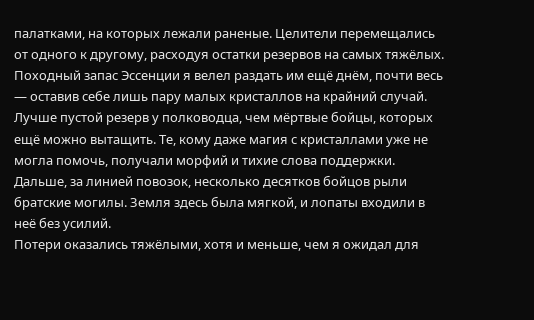палатками, на которых лежали раненые. Целители перемещались от одного к другому, расходуя остатки резервов на самых тяжёлых. Походный запас Эссенции я велел раздать им ещё днём, почти весь — оставив себе лишь пару малых кристаллов на крайний случай. Лучше пустой резерв у полководца, чем мёртвые бойцы, которых ещё можно вытащить. Те, кому даже магия с кристаллами уже не могла помочь, получали морфий и тихие слова поддержки. Дальше, за линией повозок, несколько десятков бойцов рыли братские могилы. Земля здесь была мягкой, и лопаты входили в неё без усилий.
Потери оказались тяжёлыми, хотя и меньше, чем я ожидал для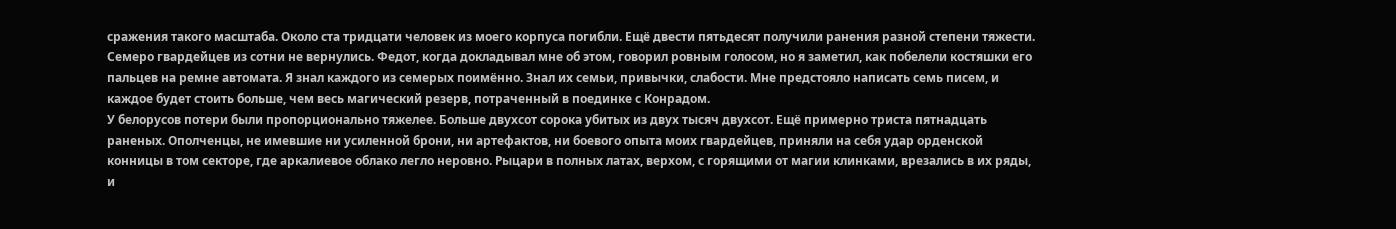сражения такого масштаба. Около ста тридцати человек из моего корпуса погибли. Ещё двести пятьдесят получили ранения разной степени тяжести. Семеро гвардейцев из сотни не вернулись. Федот, когда докладывал мне об этом, говорил ровным голосом, но я заметил, как побелели костяшки его пальцев на ремне автомата. Я знал каждого из семерых поимённо. Знал их семьи, привычки, слабости. Мне предстояло написать семь писем, и каждое будет стоить больше, чем весь магический резерв, потраченный в поединке с Конрадом.
У белорусов потери были пропорционально тяжелее. Больше двухсот сорока убитых из двух тысяч двухсот. Ещё примерно триста пятнадцать раненых. Ополченцы, не имевшие ни усиленной брони, ни артефактов, ни боевого опыта моих гвардейцев, приняли на себя удар орденской конницы в том секторе, где аркалиевое облако легло неровно. Рыцари в полных латах, верхом, с горящими от магии клинками, врезались в их ряды, и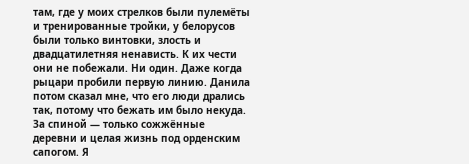там, где у моих стрелков были пулемёты и тренированные тройки, у белорусов были только винтовки, злость и двадцатилетняя ненависть. К их чести они не побежали. Ни один. Даже когда рыцари пробили первую линию. Данила потом сказал мне, что его люди дрались так, потому что бежать им было некуда. За спиной — только сожжённые деревни и целая жизнь под орденским сапогом. Я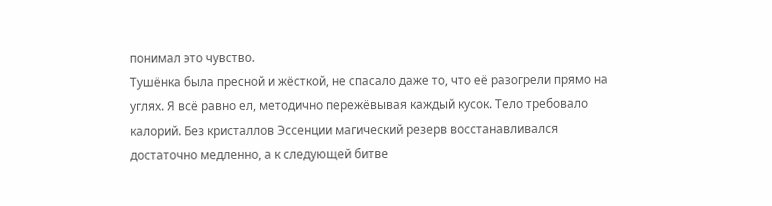понимал это чувство.
Тушёнка была пресной и жёсткой, не спасало даже то, что её разогрели прямо на углях. Я всё равно ел, методично пережёвывая каждый кусок. Тело требовало калорий. Без кристаллов Эссенции магический резерв восстанавливался достаточно медленно, а к следующей битве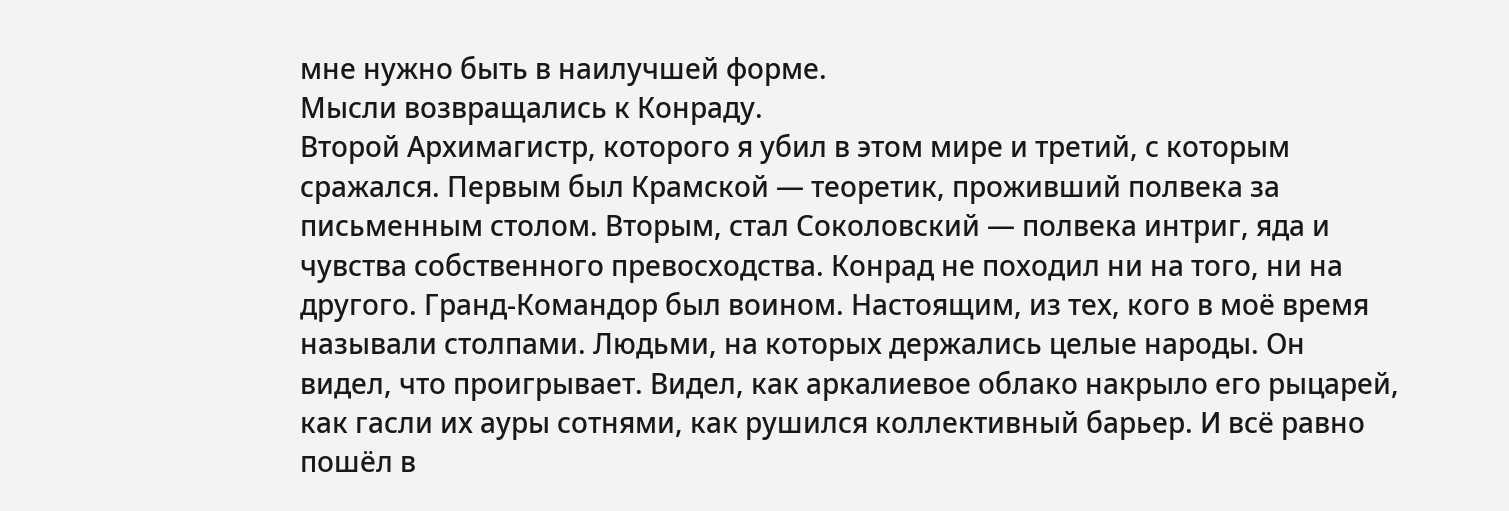мне нужно быть в наилучшей форме.
Мысли возвращались к Конраду.
Второй Архимагистр, которого я убил в этом мире и третий, с которым сражался. Первым был Крамской — теоретик, проживший полвека за письменным столом. Вторым, стал Соколовский — полвека интриг, яда и чувства собственного превосходства. Конрад не походил ни на того, ни на другого. Гранд-Командор был воином. Настоящим, из тех, кого в моё время называли столпами. Людьми, на которых держались целые народы. Он видел, что проигрывает. Видел, как аркалиевое облако накрыло его рыцарей, как гасли их ауры сотнями, как рушился коллективный барьер. И всё равно пошёл в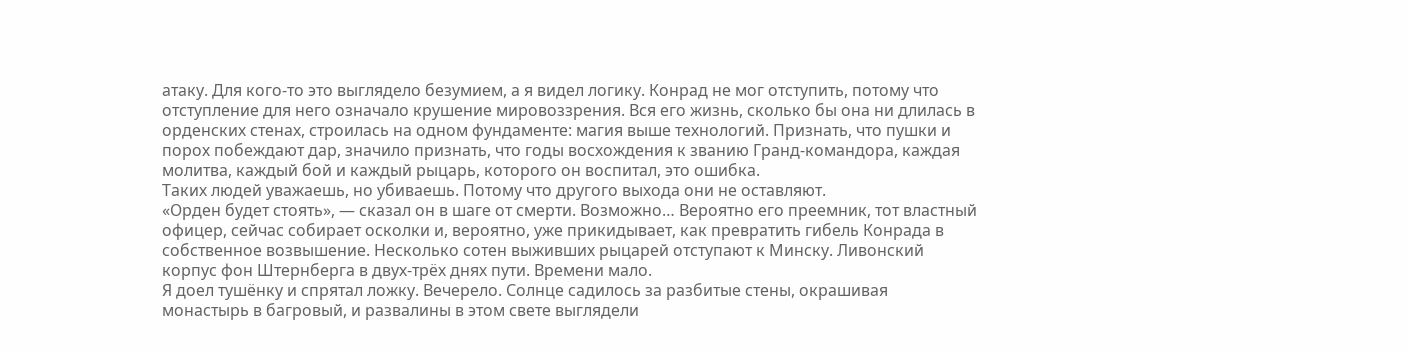атаку. Для кого-то это выглядело безумием, а я видел логику. Конрад не мог отступить, потому что отступление для него означало крушение мировоззрения. Вся его жизнь, сколько бы она ни длилась в орденских стенах, строилась на одном фундаменте: магия выше технологий. Признать, что пушки и порох побеждают дар, значило признать, что годы восхождения к званию Гранд-командора, каждая молитва, каждый бой и каждый рыцарь, которого он воспитал, это ошибка.
Таких людей уважаешь, но убиваешь. Потому что другого выхода они не оставляют.
«Орден будет стоять», — сказал он в шаге от смерти. Возможно… Вероятно его преемник, тот властный офицер, сейчас собирает осколки и, вероятно, уже прикидывает, как превратить гибель Конрада в собственное возвышение. Несколько сотен выживших рыцарей отступают к Минску. Ливонский корпус фон Штернберга в двух-трёх днях пути. Времени мало.
Я доел тушёнку и спрятал ложку. Вечерело. Солнце садилось за разбитые стены, окрашивая монастырь в багровый, и развалины в этом свете выглядели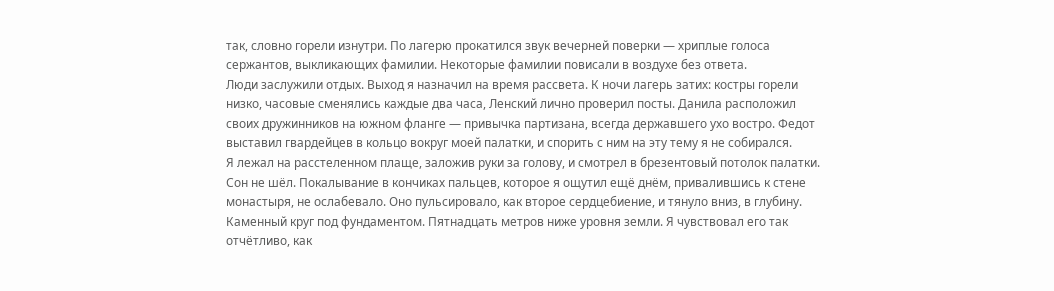так, словно горели изнутри. По лагерю прокатился звук вечерней поверки — хриплые голоса сержантов, выкликающих фамилии. Некоторые фамилии повисали в воздухе без ответа.
Люди заслужили отдых. Выход я назначил на время рассвета. К ночи лагерь затих: костры горели низко, часовые сменялись каждые два часа, Ленский лично проверил посты. Данила расположил своих дружинников на южном фланге — привычка партизана, всегда державшего ухо востро. Федот выставил гвардейцев в кольцо вокруг моей палатки, и спорить с ним на эту тему я не собирался.
Я лежал на расстеленном плаще, заложив руки за голову, и смотрел в брезентовый потолок палатки. Сон не шёл. Покалывание в кончиках пальцев, которое я ощутил ещё днём, привалившись к стене монастыря, не ослабевало. Оно пульсировало, как второе сердцебиение, и тянуло вниз, в глубину.
Каменный круг под фундаментом. Пятнадцать метров ниже уровня земли. Я чувствовал его так отчётливо, как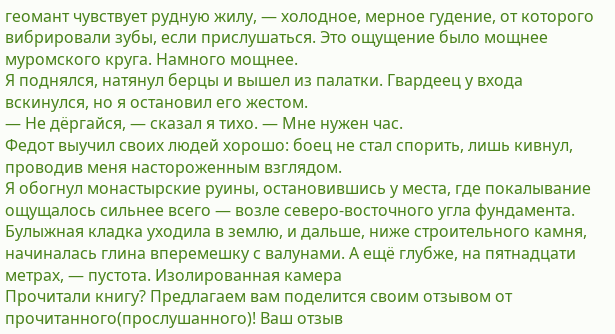геомант чувствует рудную жилу, — холодное, мерное гудение, от которого вибрировали зубы, если прислушаться. Это ощущение было мощнее муромского круга. Намного мощнее.
Я поднялся, натянул берцы и вышел из палатки. Гвардеец у входа вскинулся, но я остановил его жестом.
— Не дёргайся, — сказал я тихо. — Мне нужен час.
Федот выучил своих людей хорошо: боец не стал спорить, лишь кивнул, проводив меня настороженным взглядом.
Я обогнул монастырские руины, остановившись у места, где покалывание ощущалось сильнее всего — возле северо-восточного угла фундамента. Булыжная кладка уходила в землю, и дальше, ниже строительного камня, начиналась глина вперемешку с валунами. А ещё глубже, на пятнадцати метрах, — пустота. Изолированная камера
Прочитали книгу? Предлагаем вам поделится своим отзывом от прочитанного(прослушанного)! Ваш отзыв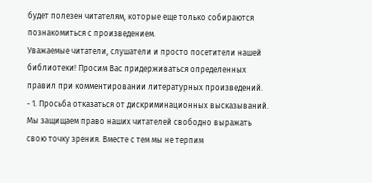будет полезен читателям, которые еще только собираются познакомиться с произведением.
Уважаемые читатели, слушатели и просто посетители нашей библиотеки! Просим Вас придерживаться определенных правил при комментировании литературных произведений.
- 1. Просьба отказаться от дискриминационных высказываний. Мы защищаем право наших читателей свободно выражать свою точку зрения. Вместе с тем мы не терпим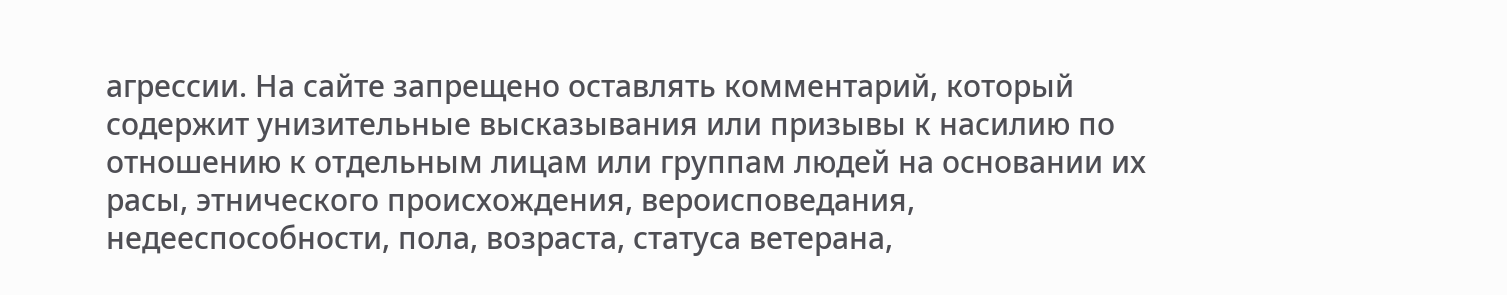агрессии. На сайте запрещено оставлять комментарий, который содержит унизительные высказывания или призывы к насилию по отношению к отдельным лицам или группам людей на основании их расы, этнического происхождения, вероисповедания, недееспособности, пола, возраста, статуса ветерана,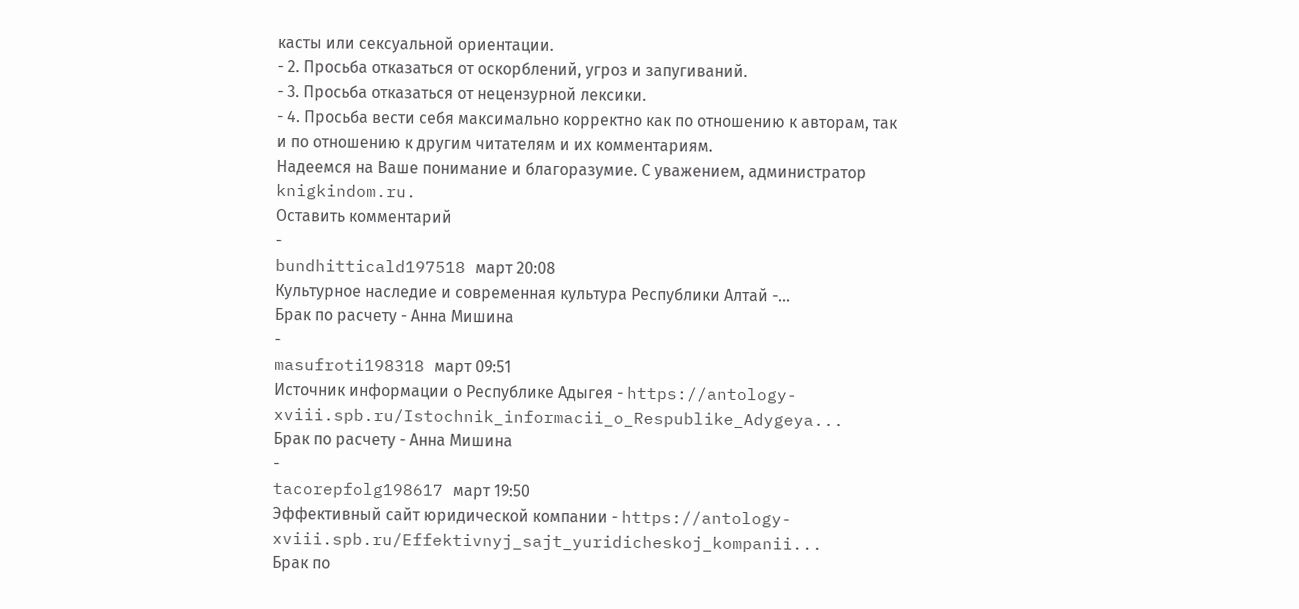касты или сексуальной ориентации.
- 2. Просьба отказаться от оскорблений, угроз и запугиваний.
- 3. Просьба отказаться от нецензурной лексики.
- 4. Просьба вести себя максимально корректно как по отношению к авторам, так и по отношению к другим читателям и их комментариям.
Надеемся на Ваше понимание и благоразумие. С уважением, администратор knigkindom.ru.
Оставить комментарий
-
bundhitticald197518 март 20:08
Культурное наследие и современная культура Республики Алтай -...
Брак по расчету - Анна Мишина
-
masufroti198318 март 09:51
Источник информации о Республике Адыгея - https://antology-xviii.spb.ru/Istochnik_informacii_o_Respublike_Adygeya...
Брак по расчету - Анна Мишина
-
tacorepfolg198617 март 19:50
Эффективный сайт юридической компании - https://antology-xviii.spb.ru/Effektivnyj_sajt_yuridicheskoj_kompanii...
Брак по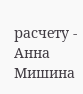расчету - Анна Мишина